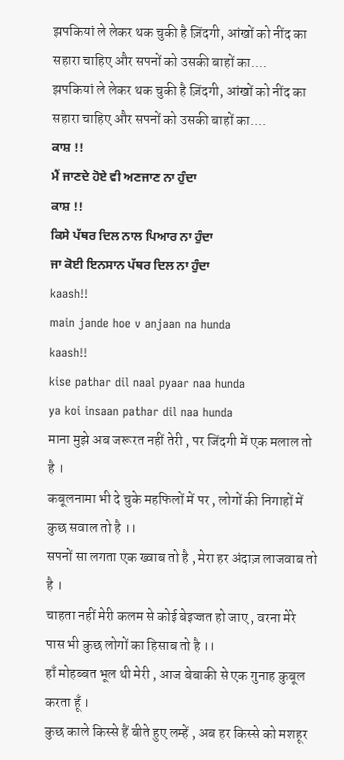झपकियां ले लेकर थक चुकी है ज़िंदगी, आंखों को नींद का सहारा चाहिए और सपनों को उसकी बाहों का....
झपकियां ले लेकर थक चुकी है ज़िंदगी, आंखों को नींद का सहारा चाहिए और सपनों को उसकी बाहों का....
ਕਾਸ਼ !!
ਮੈਂ ਜਾਣਦੇ ਹੋਏ ਵੀ ਅਣਜਾਣ ਨਾ ਹੁੰਦਾ
ਕਾਸ਼ !!
ਕਿਸੇ ਪੱਥਰ ਦਿਲ ਨਾਲ ਪਿਆਰ ਨਾ ਹੁੰਦਾ
ਜਾ ਕੋਈ ਇਨਸਾਨ ਪੱਥਰ ਦਿਲ ਨਾ ਹੁੰਦਾ
kaash!!
main jande hoe v anjaan na hunda
kaash!!
kise pathar dil naal pyaar naa hunda
ya koi insaan pathar dil naa hunda
माना मुझे अब जरूरत नहीं तेरी , पर जिंदगी में एक मलाल तो है ।
कबूलनामा भी दे चुके महफिलों में पर , लोगों की निगाहों में कुछ सवाल तो है ।।
सपनों सा लगता एक ख्वाब तो है , मेरा हर अंदाज़ लाजवाब तो है ।
चाहता नहीं मेरी कलम से कोई बेइज्जत हो जाए , वरना मेरे पास भी कुछ लोगों का हिसाब तो है ।।
हाँ मोहब्बत भूल थी मेरी , आज बेबाकी से एक गुनाह कुबूल करता हूँ ।
कुछ काले किस्से हैं बीते हुए लम्हें , अब हर किस्से को मशहूर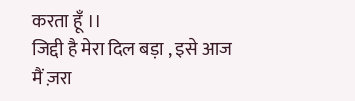करता हूँ ।।
जिद्दी है मेरा दिल बड़ा , इसे आज मैं ज़रा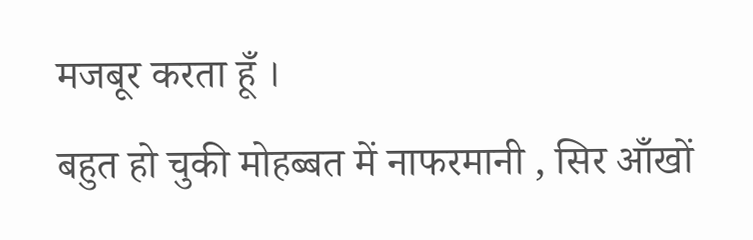मजबूर करता हूँ ।
बहुत हो चुकी मोहब्बत में नाफरमानी , सिर आँखों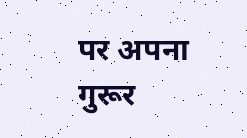पर अपना गुरूर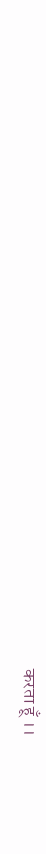करता हूँ ।।